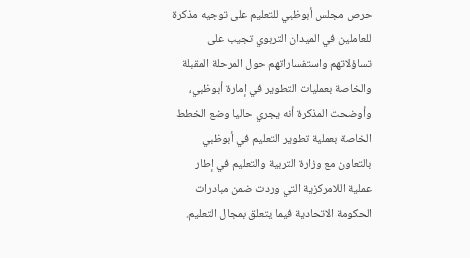حرص مجلس أبوظبي للتعليم على توجيه مذكرة للعاملين في الميدان التربوي تجيب على تساؤلاتهم واستفساراتهم حول المرحلة المقبلة والخاصة بعمليات التطوير في إمارة أبوظبي، وأوضحت المذكرة أنه يجري حاليا وضع الخطط الخاصة بعملية تطوير التعليم في أبوظبي بالتعاون مع وزارة التربية والتعليم في إطار عملية اللامركزية التي وردت ضمن مبادرات الحكومة الاتحادية فيما يتعلق بمجال التعليم.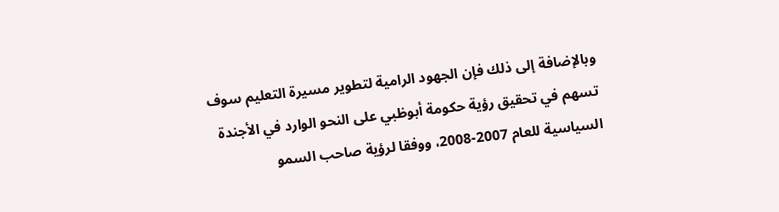وبالإضافة إلى ذلك فإن الجهود الرامية لتطوير مسيرة التعليم سوف تسهم في تحقيق رؤية حكومة أبوظبي على النحو الوارد في الأجندة السياسية للعام 2007-2008، ووفقا لرؤية صاحب السمو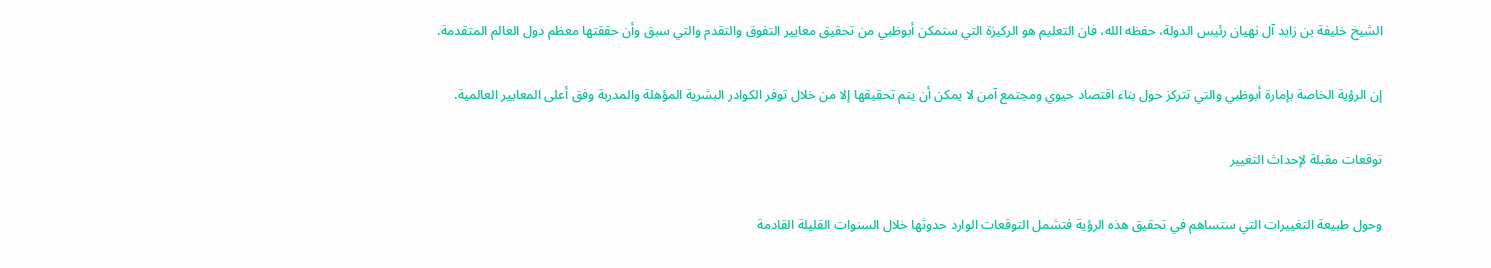الشيخ خليفة بن زايد آل نهيان رئيس الدولة، حفظه الله، فان التعليم هو الركيزة التي ستمكن أبوظبي من تحقيق معايير التفوق والتقدم والتي سبق وأن حققتها معظم دول العالم المتقدمة.

إن الرؤية الخاصة بإمارة أبوظبي والتي تتركز حول بناء اقتصاد حيوي ومجتمع آمن لا يمكن أن يتم تحقيقها إلا من خلال توفر الكوادر البشرية المؤهلة والمدربة وفق أعلى المعايير العالمية.

توقعات مقبلة لإحداث التغيير

وحول طبيعة التغييرات التي ستساهم في تحقيق هذه الرؤية فتشمل التوقعات الوارد حدوثها خلال السنوات القليلة القادمة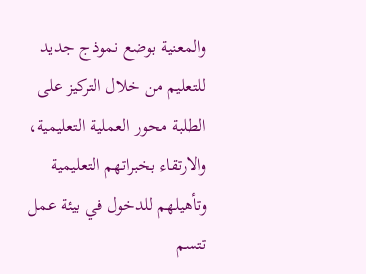والمعنية بوضع نموذج جديد للتعليم من خلال التركيز على الطلبة محور العملية التعليمية، والارتقاء بخبراتهم التعليمية وتأهيلهم للدخول في بيئة عمل تتسم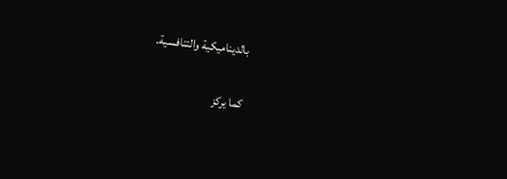بالديناميكية والتنافسية.

كما يركز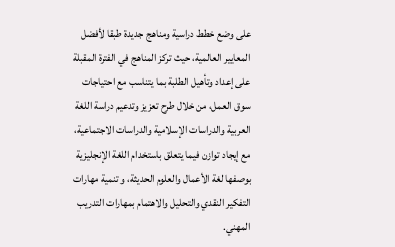على وضع خطط دراسية ومناهج جديدة طبقا لأفضل المعايير العالمية، حيث تركز المناهج في الفترة المقبلة على إعداد وتأهيل الطلبة بما يتناسب مع احتياجات سوق العمل، من خلال طرح تعزيز وتدعيم دراسة اللغة العربية والدراسات الإسلامية والدراسات الاجتماعية، مع إيجاد توازن فيما يتعلق باستخدام اللغة الإنجليزية بوصفها لغة الأعمال والعلوم الحديثة، و تنمية مهارات التفكير النقدي والتحليل والاهتمام بمهارات التدريب المهني.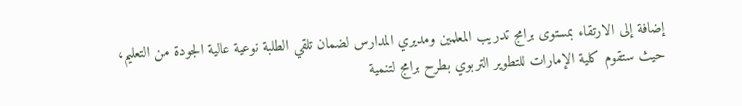إضافة إلى الارتقاء بمستوى برامج تدريب المعلمين ومديري المدارس لضمان تلقي الطلبة نوعية عالية الجودة من التعليم، حيث ستقوم كلية الإمارات للتطوير التربوي بطرح برامج لتنمية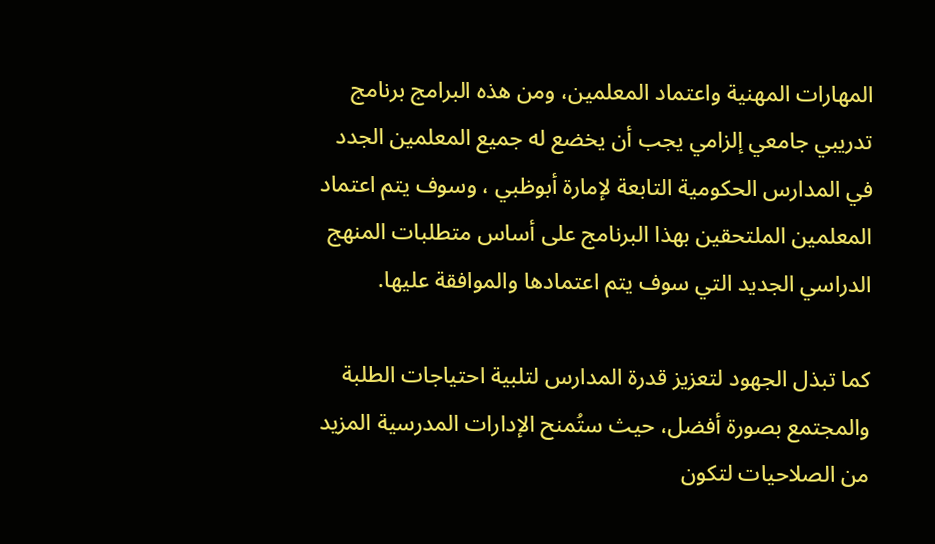المهارات المهنية واعتماد المعلمين، ومن هذه البرامج برنامج تدريبي جامعي إلزامي يجب أن يخضع له جميع المعلمين الجدد في المدارس الحكومية التابعة لإمارة أبوظبي ، وسوف يتم اعتماد المعلمين الملتحقين بهذا البرنامج على أساس متطلبات المنهج الدراسي الجديد التي سوف يتم اعتمادها والموافقة عليها.

كما تبذل الجهود لتعزيز قدرة المدارس لتلبية احتياجات الطلبة والمجتمع بصورة أفضل، حيث ستُمنح الإدارات المدرسية المزيد من الصلاحيات لتكون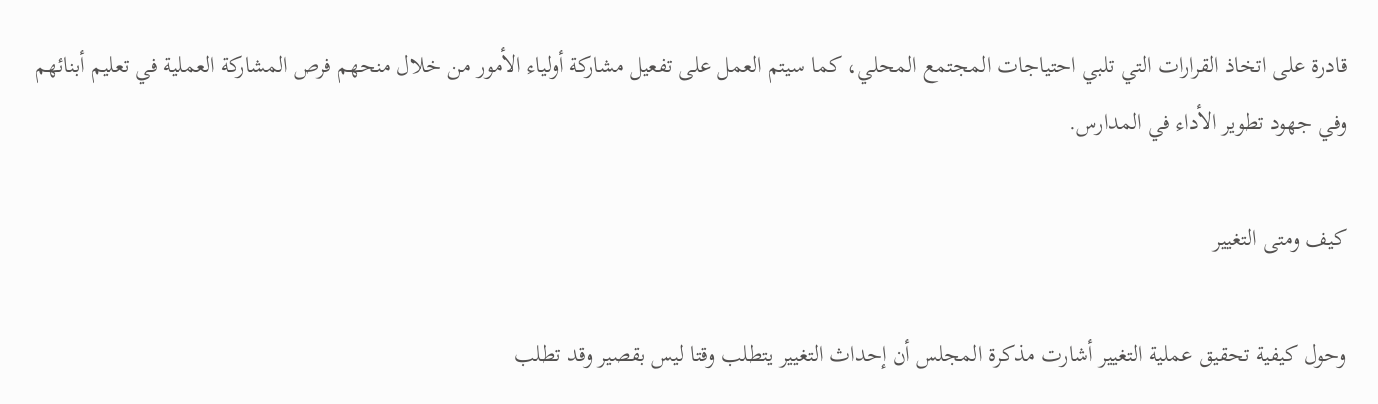قادرة على اتخاذ القرارات التي تلبي احتياجات المجتمع المحلي، كما سيتم العمل على تفعيل مشاركة أولياء الأمور من خلال منحهم فرص المشاركة العملية في تعليم أبنائهم وفي جهود تطوير الأداء في المدارس.

كيف ومتى التغيير

وحول كيفية تحقيق عملية التغيير أشارت مذكرة المجلس أن إحداث التغيير يتطلب وقتا ليس بقصير وقد تطلب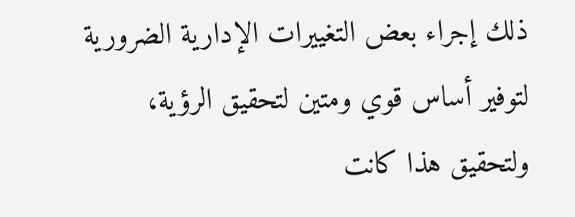ذلك إجراء بعض التغييرات الإدارية الضرورية لتوفير أساس قوي ومتين لتحقيق الرؤية، ولتحقيق هذا كانت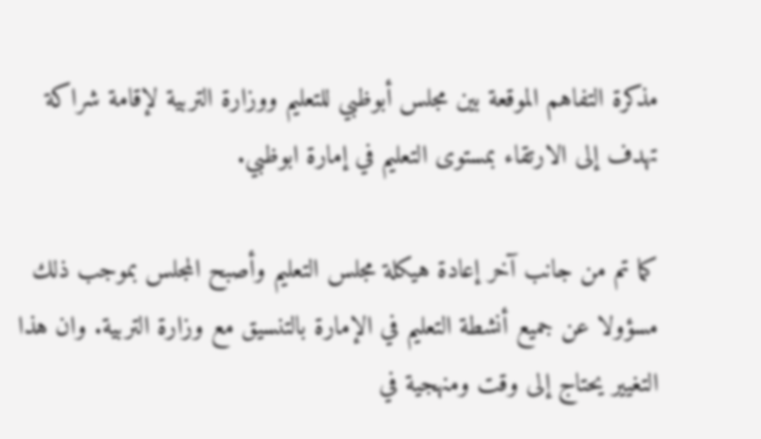مذكرة التفاهم الموقعة بين مجلس أبوظبي للتعليم ووزارة التربية لإقامة شراكة تهدف إلى الارتقاء بمستوى التعليم في إمارة ابوظبي.

كما تم من جانب آخر إعادة هيكلة مجلس التعليم وأصبح المجلس بموجب ذلك مسؤولا عن جميع أنشطة التعليم في الإمارة بالتنسيق مع وزارة التربية. وان هذا التغيير يحتاج إلى وقت ومنهجية في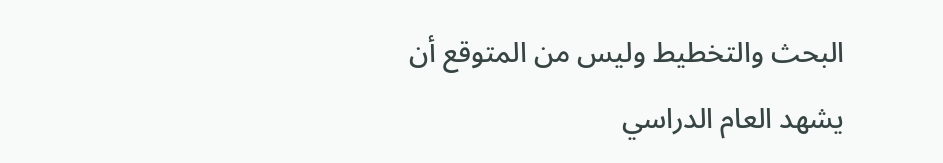البحث والتخطيط وليس من المتوقع أن يشهد العام الدراسي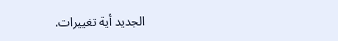الجديد أية تغييرات.